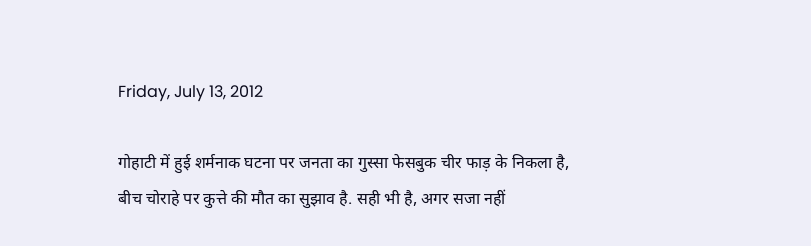Friday, July 13, 2012

गोहाटी में हुई शर्मनाक घटना पर जनता का गुस्सा फेसबुक चीर फाड़ के निकला है, बीच चोराहे पर कुत्ते की मौत का सुझाव है. सही भी है, अगर सजा नहीं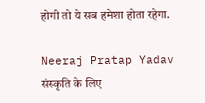होगी तो ये सब हमेशा होता रहेगा.

Neeraj Pratap Yadav
संस्‍कृति के लिए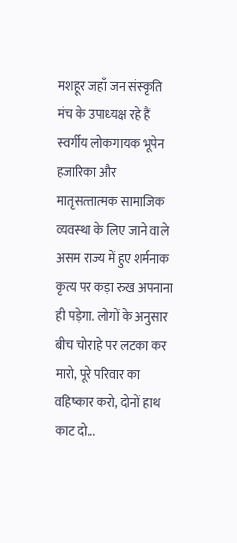मशहूर जहाँ जन संस्‍कृति मंच के उपाध्‍यक्ष रहे हैं स्‍वर्गीय लोकगायक भूपेन हजारिका और मातृसत्‍तात्‍मक सामाजिक व्‍यवस्‍था के लिए जाने वाले असम राज्य में हुए शर्मनाक कृत्य पर कड़ा रुख अपनाना ही पड़ेगा. लोगों के अनुसार बीच चोराहे पर लटका कर मारो, पूरे परिवार का वहिष्कार करो, दोनों हाथ काट दो...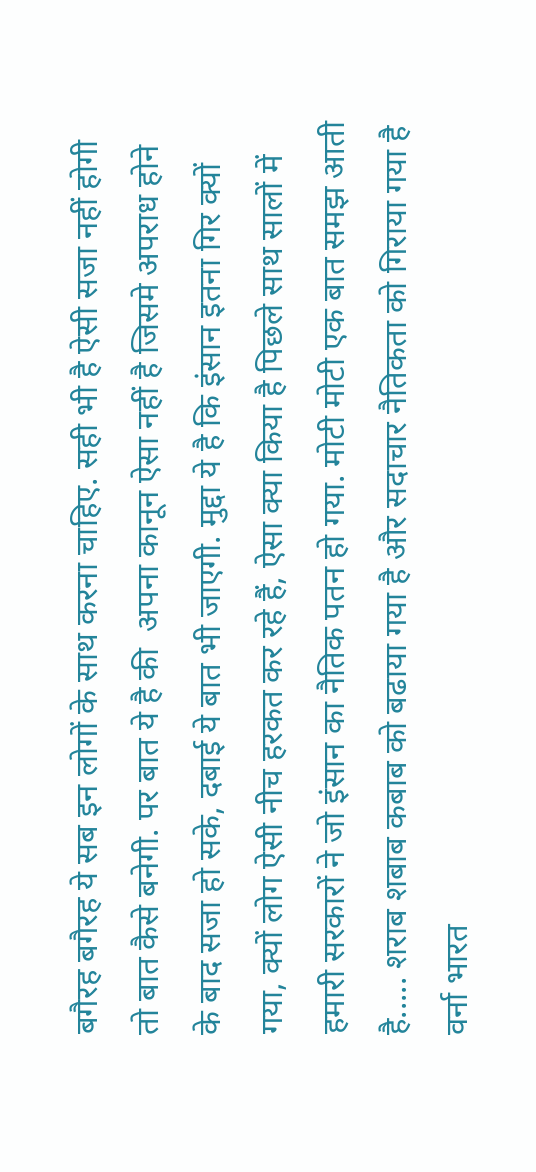बगैरह बगैरह ये सब इन लोगों के साथ करना चाहिए. सही भी है ऐसी सजा नहीं होगी तो बात कैसे बनेगी. पर बात ये है की  अपना कानून ऐसा नहीं है जिसमे अपराध होने के बाद सजा हो सके, दबाई ये बात भी जाएगी. मुद्दा ये है कि इंसान इतना गिर क्यों गया, क्यों लोग ऐसी नीच हरकत कर रहे हैं, ऐसा क्या किया है पिछले साथ सालों में हमारी सरकारों ने जो इंसान का नैतिक पतन हो गया. मोटी मोटी एक बात समझ आती है..... शराब शबाब कबाब को बढाया गया है और सदाचार नैतिकता को गिराया गया है वर्ना भारत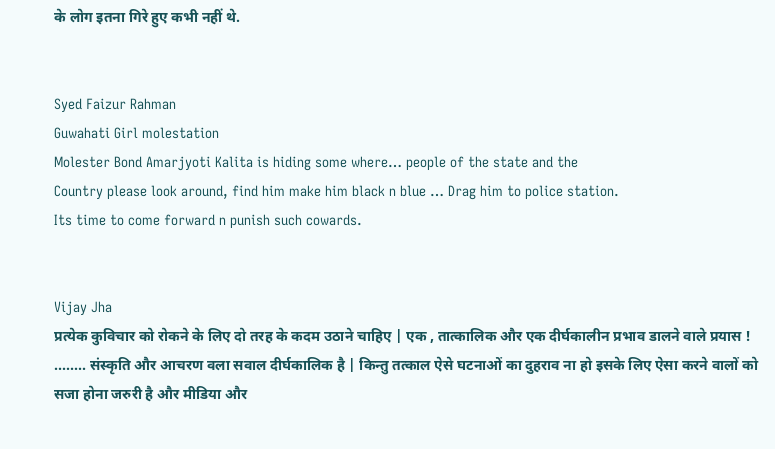के लोग इतना गिरे हुए कभी नहीं थे.


Syed Faizur Rahman
Guwahati Girl molestation
Molester Bond Amarjyoti Kalita is hiding some where… people of the state and the
Country please look around, find him make him black n blue … Drag him to police station.
Its time to come forward n punish such cowards.


Vijay Jha
प्रत्येक कुविचार को रोकने के लिए दो तरह के कदम उठाने चाहिए | एक , तात्कालिक और एक दीर्घकालीन प्रभाव डालने वाले प्रयास ! ........ संस्कृति और आचरण वला सवाल दीर्घकालिक है | किन्तु तत्काल ऐसे घटनाओं का दुहराव ना हो इसके लिए ऐसा करने वालों को सजा होना जरुरी है और मीडिया और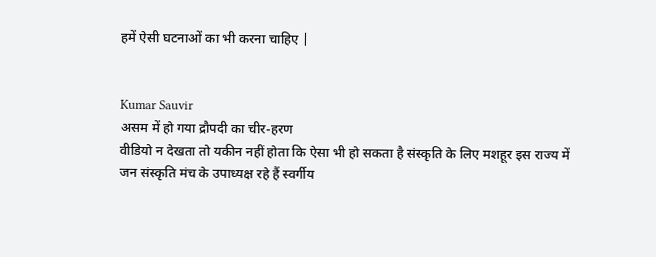हमें ऐसी घटनाओं का भी करना चाहिए |


Kumar Sauvir
असम में हो गया द्रौपदी का चीर-हरण
वीडियो न देखता तो यकीन नहीं होता कि ऐसा भी हो सकता है संस्‍कृति के लिए मशहूर इस राज्‍य में
जन संस्‍कृति मंच के उपाध्‍यक्ष रहे हैं स्‍वर्गीय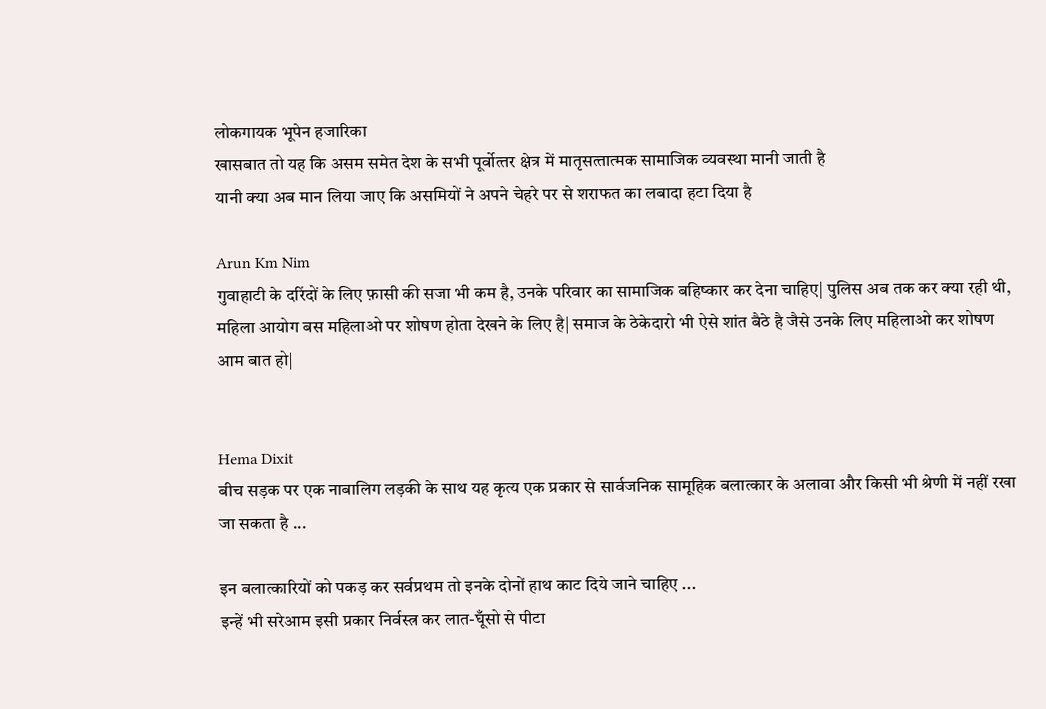लोकगायक भूपेन हजारिका
खासबात तो यह कि असम समेत देश के सभी पूर्वोत्‍तर क्षेत्र में मातृसत्‍तात्‍मक सामाजिक व्‍यवस्‍था मानी जाती है
यानी क्‍या अब मान लिया जाए कि असमियों ने अपने चेहरे पर से शराफत का लबादा हटा दिया है

Arun Km Nim
गुवाहाटी के दरिंदों के लिए फ़ासी की सजा भी कम है, उनके परिवार का सामाजिक बहिष्कार कर देना चाहिए| पुलिस अब तक कर क्या रही थी, महिला आयोग बस महिलाओ पर शोषण होता देखने के लिए है| समाज के ठेकेदारो भी ऐसे शांत बैठे है जैसे उनके लिए महिलाओ कर शोषण आम बात हो|


Hema Dixit
बीच सड़क पर एक नाबालिग लड़की के साथ यह कृत्य एक प्रकार से सार्वजनिक सामूहिक बलात्कार के अलावा और किसी भी श्रेणी में नहीं रखा जा सकता है ...

इन बलात्कारियों को पकड़ कर सर्वप्रथम तो इनके दोनों हाथ काट दिये जाने चाहिए ...
इन्हें भी सरेआम इसी प्रकार निर्वस्त्र कर लात-घूँसो से पीटा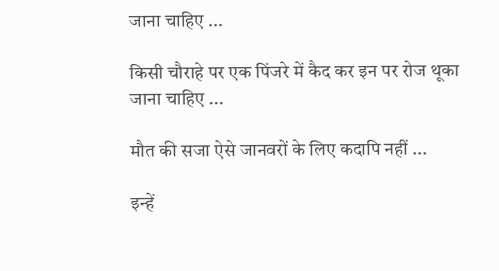जाना चाहिए ...

किसी चौराहे पर एक पिंजरे में कैद कर इन पर रोज थूका जाना चाहिए ...

मौत की सजा ऐसे जानवरों के लिए कदापि नहीं ...

इन्हें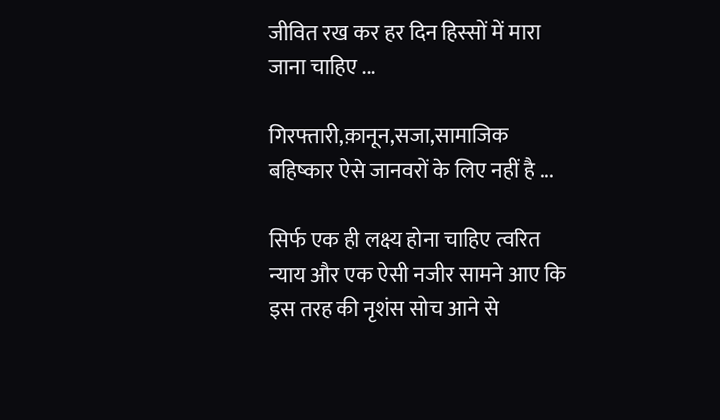जीवित रख कर हर दिन हिस्सों में मारा जाना चाहिए ...

गिरफ्तारी,क़ानून,सजा,सामाजिक बहिष्कार ऐसे जानवरों के लिए नहीं है ...

सिर्फ एक ही लक्ष्य होना चाहिए त्वरित न्याय और एक ऐसी नजीर सामने आए कि इस तरह की नृशंस सोच आने से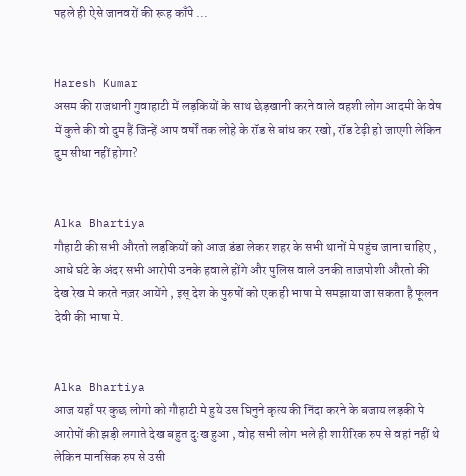पहले ही ऐसे जानवरों की रूह काँपे ...


Haresh Kumar
असम की राजधानी गुवाहाटी में लड़कियों के साथ छेड़खानी करने वाले वहशी लोग आदमी के वेष में कुत्ते की वो दुम हैं जिन्हें आप वर्षों तक लोहे के रॉड से बांध कर रखो, रॉड टेढ़ी हो जाएगी लेकिन दुम सीधा नहीं होगा?


Alka Bhartiya
गौहाटी की सभी औरतो लड़कियों को आज डंडा लेकर शहर के सभी थानों मे पहुंच जाना चाहिए , आधे घंटे के अंदर सभी आरोपी उनके हवाले होंगे और पुलिस वाले उनकी ताजपोशी औरतो की देख रेख मे करते नज़र आयेंगे , इस् देश के पुरुषों को एक ही भाषा मे समझाया जा सकता है फूलन देवी की भाषा मे.


Alka Bhartiya
आज यहाँ पर कुछ लोगो को गौहाटी मे हुये उस घिनुने कृत्य की निंदा करने के बजाय लड़की पे आरोपों की झड़ी लगाते देख बहुत दुःख हुआ , वोह सभी लोग भले ही शारीरिक रुप से वहां नहीं थे लेकिन मानसिक रुप से उसी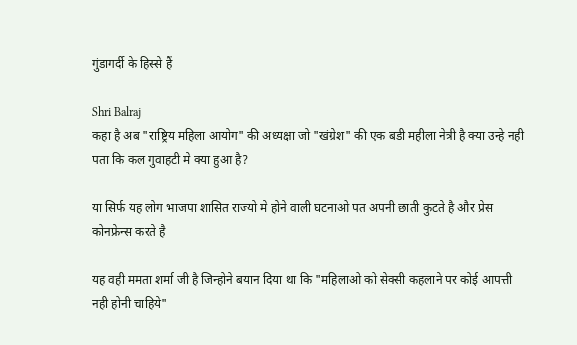गुंडागर्दी के हिस्से हैं

Shri Balraj
कहा है अब "राष्ट्रिय महिला आयोग" की अध्यक्षा जो "खंग्रेश" की एक बडी महीला नेत्री है क्या उन्हे नही पता कि कल गुवाहटी मे क्या हुआ है?

या सिर्फ यह लोग भाजपा शासित राज्यो मे होने वाली घटनाओ पत अपनी छाती कुटते है और प्रेस कोनफ्रेन्स करते है

यह वही ममता शर्मा जी है जिन्होने बयान दिया था कि "महिलाओ को सेक्सी कहलाने पर कोई आपत्ती नही होनी चाहिये"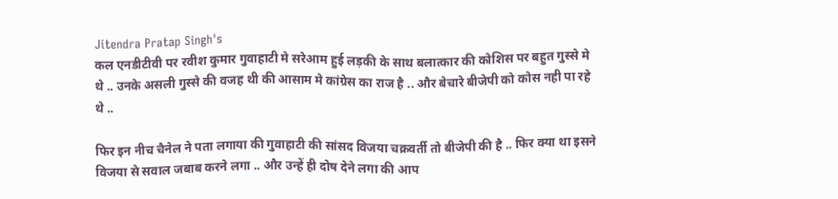Jitendra Pratap Singh's
कल एनडीटीवी पर रवीश कुमार गुवाहाटी मे सरेआम हुई लड़की के साथ बलात्कार की कोशिस पर बहुत गुस्से मे थे .. उनके असली गुस्से की वजह थी की आसाम मे कांग्रेस का राज है .. और बेचारे बीजेपी को कोस नही पा रहे थे ..

फिर इन नीच चैनेल ने पता लगाया की गुवाहाटी की सांसद विजया चक्रवर्ती तो बीजेपी की है .. फिर क्या था इसने विजया से सवाल जबाब करने लगा .. और उन्हें ही दोष देने लगा की आप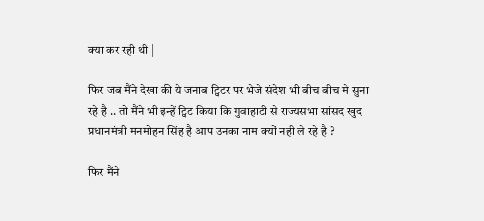क्या कर रही थी |

फिर जब मैंने देखा की ये जनाब ट्विटर पर भेजे संदेश भी बीच बीच मे सुना रहे है .. तो मैंने भी इन्हें ट्विट किया कि गुवाहाटी से राज्यसभा सांसद खुद प्रधानमंत्री मनमोहन सिंह है आप उनका नाम क्यों नही ले रहे है ?

फिर मैंने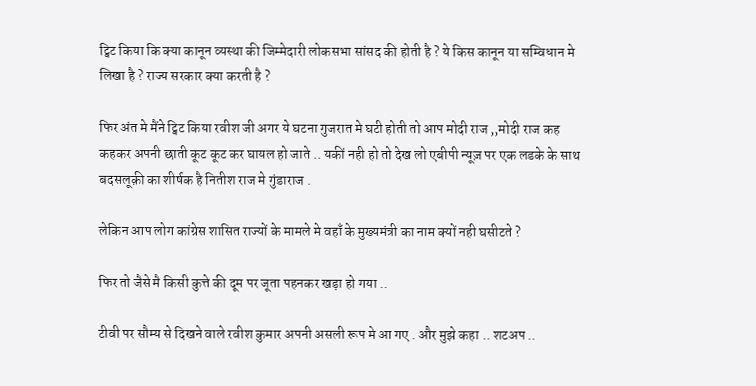ट्विट किया कि क्या कानून व्यस्था की जिम्मेदारी लोकसभा सांसद की होती है ? ये किस कानून या सम्विधान मे लिखा है ? राज्य सरकार क्या करती है ?

फिर अंत मे मैंने ट्विट किया रवीश जी अगर ये घटना गुजरात मे घटी होती तो आप मोदी राज ,,मोदी राज कह कहकर अपनी छाती कूट कूट कर घायल हो जाते .. यकीं नही हो तो देख लो एबीपी न्यूज़ पर एक लडके के साथ बदसलूक़ी का शीर्षक है नितीश राज मे गुंडाराज .

लेकिन आप लोग कांग्रेस शासित राज्यों के मामले मे वहाँ के मुख्यमंत्री का नाम क्यों नही घसीटते ?

फिर तो जैसे मै किसी कुत्ते की दूम पर जूता पहनकर खड़ा हो गया ..

टीवी पर सौम्य से दिखने वाले रवीश कुमार अपनी असली रूप मे आ गए . और मुझे कहा .. शटअप ..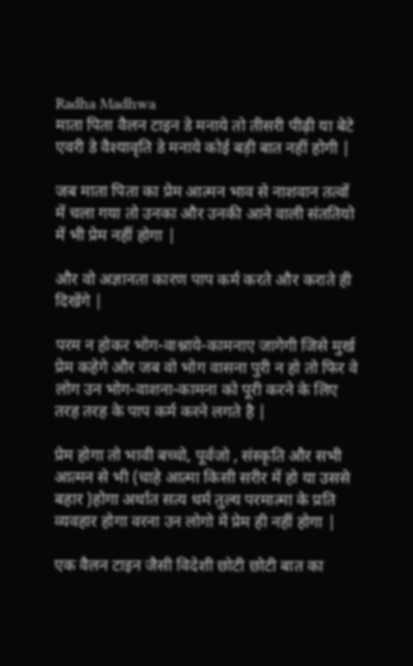Radha Madhwa
माता पिता वैलन टाइन डे मनाये तो तीसरी पीढ़ी या बेटे एवरी डे वैश्यावृति डे मनाये कोई बड़ी बात नहीं होगी |

जब माता पिता का प्रेम आत्मन भाव से नाशवान तत्वों में चला गया तो उनका और उनकी आने वाली संततियो में भी प्रेम नहीं होगा |

और वो अज्ञानता कारण पाप कर्म करते और कराते ही दिखेंगे |

परम न होकर भोग-वाश्नाये-कामनाए जागेगी जिसे मुर्ख प्रेम कहेगे और जब वो भोग वासना पुरी न हो तो फिर वे लोग उन भोग-वाशना-कामना को पूरी करने के लिए तरह तरह के पाप कर्म करने लगते है |

प्रेम होगा तो भावी बच्चो, पूर्वजो , संस्कृति और सभी आत्मन से भी (चाहे आत्मा किसी सरीर में हो या उससे बहार )होगा अर्थात सत्य धर्म तुल्य परमात्मा के प्रति व्यवहार होगा वरना उन लोगो में प्रेम ही नहीं होगा |

एक वैलन टाइन जैसी विदेशी छोटी छोटी बात का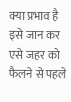क्या प्रभाव है इसे जान कर एसे जहर को फैलने से पहले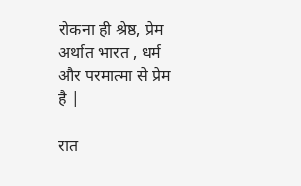रोकना ही श्रेष्ठ, प्रेम अर्थात भारत , धर्म और परमात्मा से प्रेम है |

रात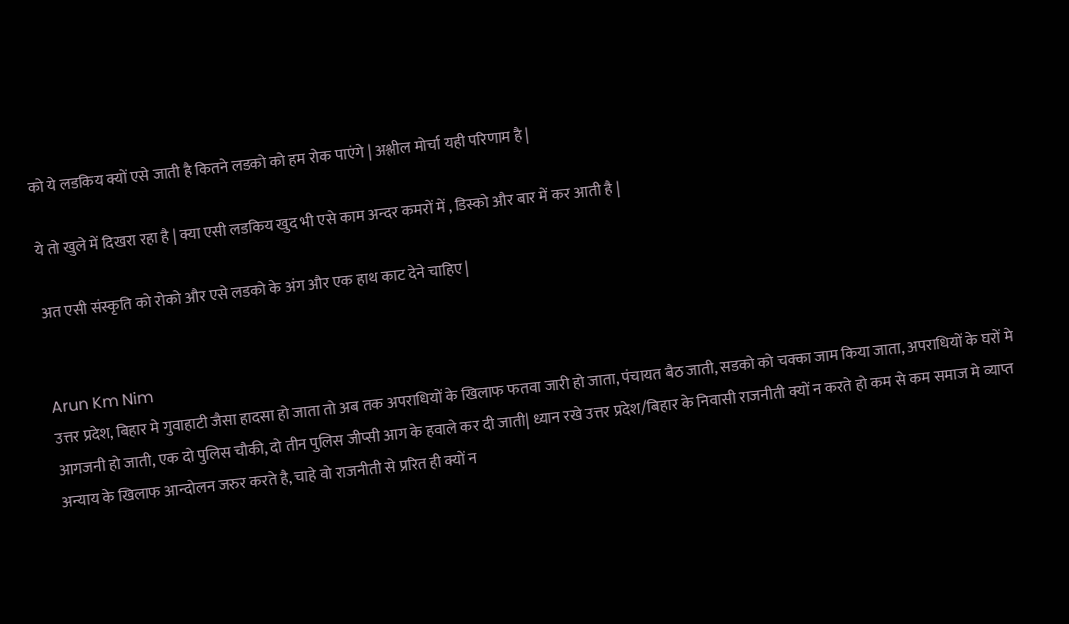को ये लडकिय क्यों एसे जाती है कितने लडको को हम रोक पाएंगे | अश्लील मोर्चा यही परिणाम है |

ये तो खुले में दिखरा रहा है | क्या एसी लडकिय खुद भी एसे काम अन्दर कमरों में , डिस्को और बार में कर आती है |

अत एसी संस्कृति को रोको और एसे लडको के अंग और एक हाथ काट देने चाहिए |


Arun Km Nim
उत्तर प्रदेश, बिहार मे गुवाहाटी जैसा हादसा हो जाता तो अब तक अपराधियों के खिलाफ फतवा जारी हो जाता, पंचायत बैठ जाती, सडको को चक्का जाम किया जाता, अपराधियों के घरों मे आगजनी हो जाती, एक दो पुलिस चौकी, दो तीन पुलिस जीप्सी आग के हवाले कर दी जाती| ध्यान रखे उत्तर प्रदेश/बिहार के निवासी राजनीती क्यों न करते हो कम से कम समाज मे व्याप्त अन्याय के खिलाफ आन्दोलन जरुर करते है, चाहे वो राजनीती से प्ररित ही क्यों न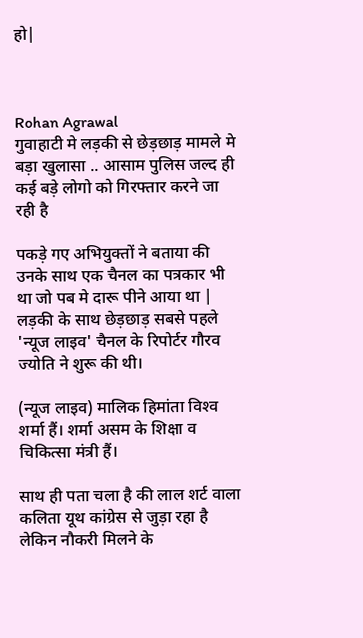हो|



Rohan Agrawal
गुवाहाटी मे लड़की से छेड़छाड़ मामले मे बड़ा खुलासा .. आसाम पुलिस जल्द ही कई बड़े लोगो को गिरफ्तार करने जा रही है

पकड़े गए अभियुक्तों ने बताया की उनके साथ एक चैनल का पत्रकार भी था जो पब मे दारू पीने आया था | लड़की के साथ छेड़छाड़ सबसे पहले 'न्‍यूज लाइव' चैनल के रिपोर्टर गौरव ज्‍योति ने शुरू की थी।

(न्‍यूज लाइव) मालिक हिमांता विश्‍व शर्मा हैं। शर्मा असम के शिक्षा व चिकित्‍सा मंत्री हैं।

साथ ही पता चला है की लाल शर्ट वाला कलिता यूथ कांग्रेस से जुड़ा रहा है लेकिन नौकरी मिलने के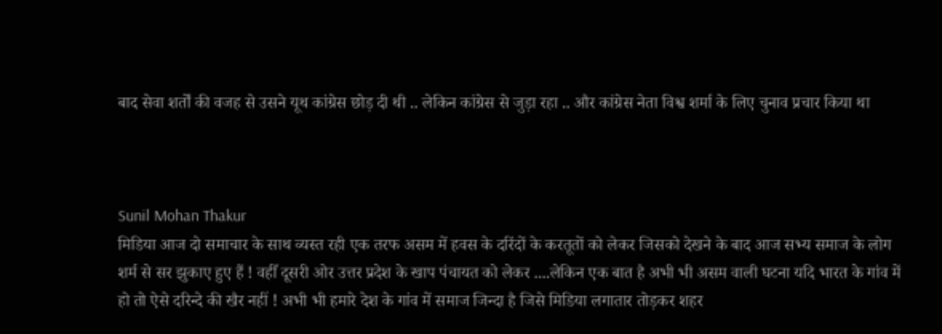बाद सेवा शर्तों की वजह से उसने यूथ कांग्रेस छोड़ दी थी .. लेकिन कांग्रेस से जुड़ा रहा .. और कांग्रेस नेता विश्व शर्मा के लिए चुनाव प्रचार किया था



Sunil Mohan Thakur
मिडिया आज दो समाचार के साथ व्यस्त रही एक तरफ असम में हवस के दरिंदों के करतूतों को लेकर जिसको देखने के बाद आज सभ्य समाज के लोग
शर्म से सर झुकाए हुए हैं ! वहीँ दूसरी ओर उत्तर प्रदेश के खाप पंचायत को लेकर ....लेकिन एक बात है अभी भी असम वाली घटना यदि भारत के गांव में
हो तो ऐसे दरिन्दे की खैर नहीं ! अभी भी हमारे देश के गांव में समाज जिन्दा है जिसे मिडिया लगातार तोड़कर शहर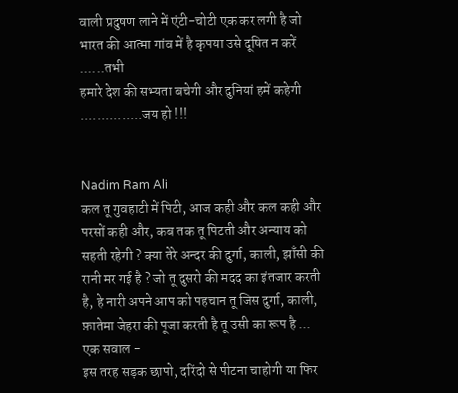वाली प्रदुषण लाने में एंटी-चोटी एक कर लगी है जो भारत की आत्मा गांव में है कृपया उसे दूषित न करें ......तभी
हमारे देश की सभ्यता बचेगी और दुनियां हमें कहेगी ...............जय हो !!!


Nadim Ram Ali
कल तू गुवहाटी में पिटी, आज कही और कल कही और परसों कही और, कब तक तू पिटती और अन्याय को सहती रहेगी ? क्या तेरे अन्दर की दुर्गा, काली, झाँसी की रानी मर गई है ? जो तू दुसरो की मदद का इंतजार करती है, हे नारी अपने आप को पहचान तू जिस दुर्गा, काली, फ़ातेमा जेहरा की पूजा करती है तू उसी का रूप है ...
एक सवाल -
इस तरह सड़क छापो, दरिंदो से पीटना चाहोगी या फिर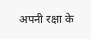अपनी रक्षा के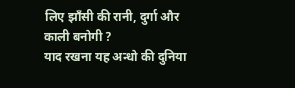लिए झाँसी की रानी, दुर्गा और काली बनोगी ?
याद रखना यह अन्धो की दुनिया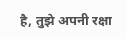है, तुझे अपनी रक्षा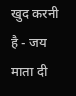खुद करनी है - जय माता दी